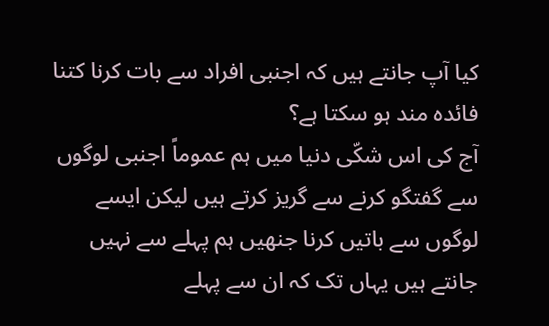کیا آپ جانتے ہیں کہ اجنبی افراد سے بات کرنا کتنا فائدہ مند ہو سکتا ہے؟
آج کی اس شکّی دنیا میں ہم عموماً اجنبی لوگوں سے گفتگو کرنے سے گریز کرتے ہیں لیکن ایسے لوگوں سے باتیں کرنا جنھیں ہم پہلے سے نہیں جانتے ہیں یہاں تک کہ ان سے پہلے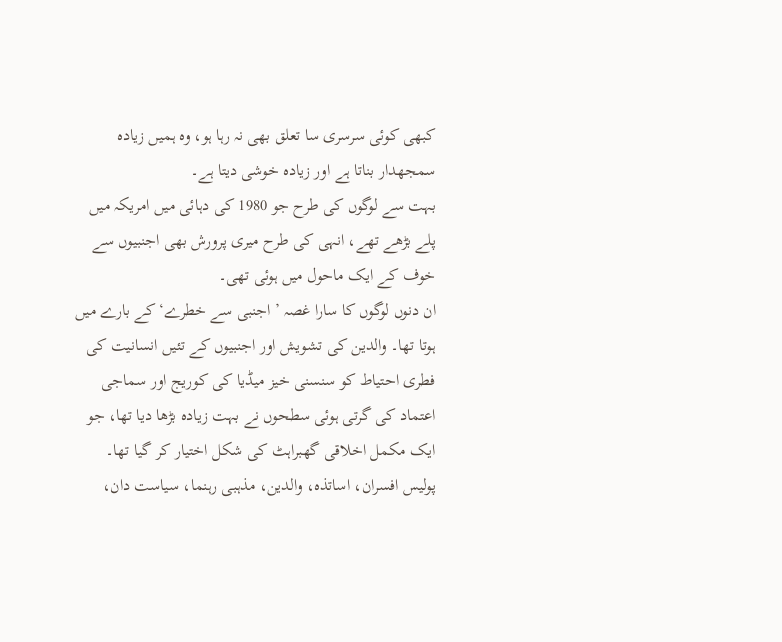کبھی کوئی سرسری سا تعلق بھی نہ رہا ہو، وہ ہمیں زیادہ سمجھدار بناتا ہے اور زیادہ خوشی دیتا ہے۔
بہت سے لوگوں کی طرح جو 1980 کی دہائی میں امریکہ میں پلے بڑھے تھے، انہی کی طرح میری پرورش بھی اجنبیوں سے خوف کے ایک ماحول میں ہوئی تھی۔
ان دنوں لوگوں کا سارا غصہ ’اجنبی سے خطرے‘ کے بارے میں ہوتا تھا۔ والدین کی تشویش اور اجنبیوں کے تئیں انسانیت کی فطری احتیاط کو سنسنی خیز میڈیا کی کوریج اور سماجی اعتماد کی گرتی ہوئی سطحوں نے بہت زیادہ بڑھا دیا تھا، جو ایک مکمل اخلاقی گھبراہٹ کی شکل اختیار کر گیا تھا۔
پولیس افسران، اساتذہ، والدین، مذہبی رہنما، سیاست دان،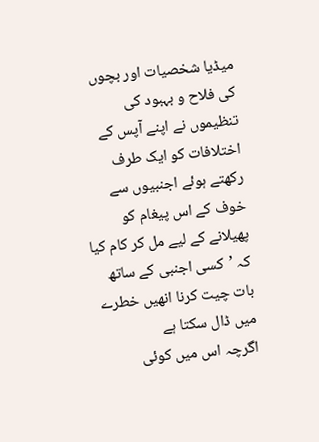میڈیا شخصیات اور بچوں کی فلاح و بہبود کی تنظیموں نے اپنے آپس کے اختلافات کو ایک طرف رکھتے ہوئے اجنبیوں سے خوف کے اس پیغام کو پھیلانے کے لیے مل کر کام کیا کہ ’کسی اجنبی کے ساتھ بات چیت کرنا انھیں خطرے میں ڈال سکتا ہے
اگرچہ اس میں کوئی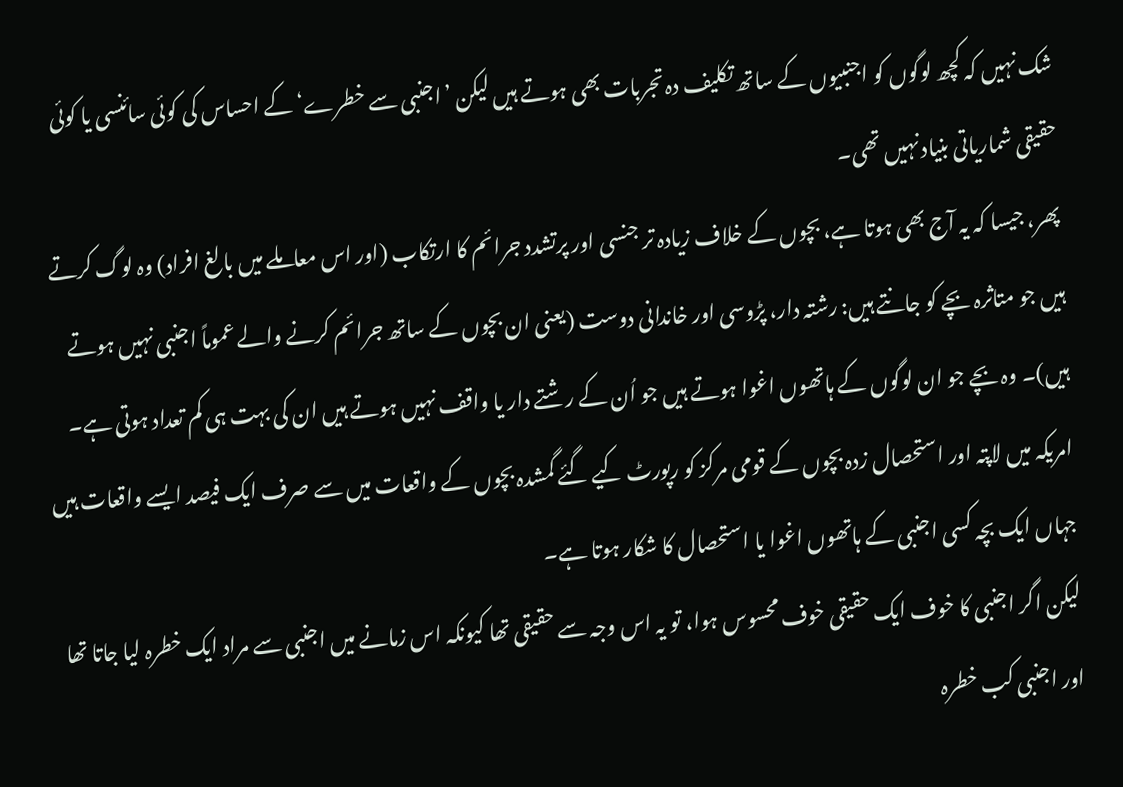شک نہیں کہ کچھ لوگوں کو اجنبیوں کے ساتھ تکلیف دہ تجربات بھی ہوتے ہیں لیکن ’اجنبی سے خطرے‘ کے احساس کی کوئی سائنسی یا کوئی حقیقی شماریاتی بنیاد نہیں تھی۔
پھر، جیسا کہ یہ آج بھی ہوتا ہے، بچوں کے خلاف زیادہ تر جنسی اور پرتشدد جرائم کا ارتکاب (اور اس معاملے میں بالغ افراد) وہ لوگ کرتے ہیں جو متاثرہ بچے کو جانتے ہیں: رشتہ دار، پڑوسی اور خاندانی دوست (یعنی ان بچوں کے ساتھ جرائم کرنے والے عموماً اجنبی نہیں ہوتے ہیں)۔ وہ بچے جو ان لوگوں کے ہاتھوں اغوا ہوتے ہیں جو اُن کے رشتے دار یا واقف نہیں ہوتے ہیں ان کی بہت ہی کم تعداد ہوتی ہے۔
امریکہ میں لاپتہ اور استحصال زدہ بچوں کے قومی مرکز کو رپورٹ کیے گئے گمشدہ بچوں کے واقعات میں سے صرف ایک فیصد ایسے واقعات ہیں جہاں ایک بچہ کسی اجنبی کے ہاتھوں اغوا یا استحصال کا شکار ہوتا ہے۔
لیکن اگر اجنبی کا خوف ایک حقیقی خوف محسوس ہوا، تو یہ اس وجہ سے حقیقی تھا کیونکہ اس زمانے میں اجنبی سے مراد ایک خطرہ لیا جاتا تھا اور اجنبی کب خطرہ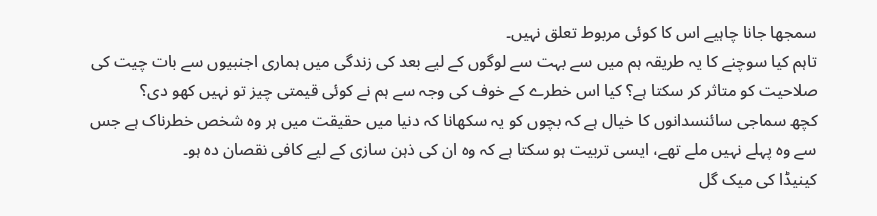سمجھا جانا چاہیے اس کا کوئی مربوط تعلق نہیں۔
تاہم کیا سوچنے کا یہ طریقہ ہم میں سے بہت سے لوگوں کے لیے بعد کی زندگی میں ہماری اجنبیوں سے بات چیت کی صلاحیت کو متاثر کر سکتا ہے؟ کیا اس خطرے کے خوف کی وجہ سے ہم نے کوئی قیمتی چیز تو نہیں کھو دی؟
کچھ سماجی سائنسدانوں کا خیال ہے کہ بچوں کو یہ سکھانا کہ دنیا میں حقیقت میں ہر وہ شخص خطرناک ہے جس سے وہ پہلے نہیں ملے تھے، ایسی تربیت ہو سکتا ہے کہ وہ ان کی ذہن سازی کے لیے کافی نقصان دہ ہو۔
کینیڈا کی میک گل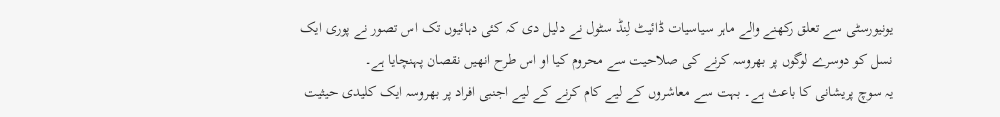یونیورسٹی سے تعلق رکھنے والے ماہر سیاسیات ڈائیٹ لِنڈ سٹول نے دلیل دی کہ کئی دہائیوں تک اس تصور نے پوری ایک نسل کو دوسرے لوگوں پر بھروسہ کرنے کی صلاحیت سے محروم کیا او اس طرح انھیں نقصان پہنچایا ہے۔
یہ سوچ پریشانی کا باعث ہے۔ بہت سے معاشروں کے لیے کام کرنے کے لیے اجنبی افراد پر بھروسہ ایک کلیدی حیثیت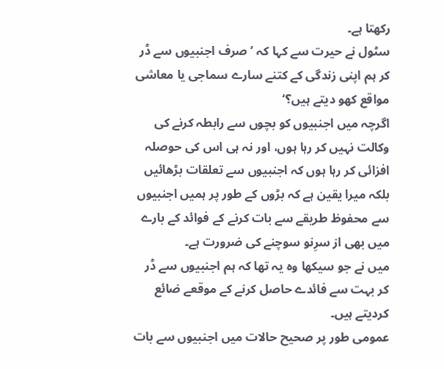رکھتا ہے۔
سٹول نے حیرت سے کہا کہ ’صرف اجنبیوں سے ڈر کر ہم اپنی زندگی کے کتنے سارے سماجی یا معاشی مواقع کھو دیتے ہیں؟‘
اگرچہ میں اجنبیوں کو بچوں سے رابطہ کرنے کی وکالت نہیں کر رہا ہوں، اور نہ ہی اس کی حوصلہ افزائی کر رہا ہوں کہ اجنبیوں سے تعلقات بڑھائیں بلکہ میرا یقین ہے کہ بڑوں کے طور پر ہمیں اجنبیوں سے محفوظ طریقے سے بات کرنے کے فوائد کے بارے میں بھی از سرِنو سوچنے کی ضرورت ہے۔
میں نے جو سیکھا وہ یہ تھا کہ ہم اجنبیوں سے ڈر کر بہت سے فائدے حاصل کرنے کے موقعے ضائع کردیتے ہیں۔
عمومی طور پر صحیح حالات میں اجنبیوں سے بات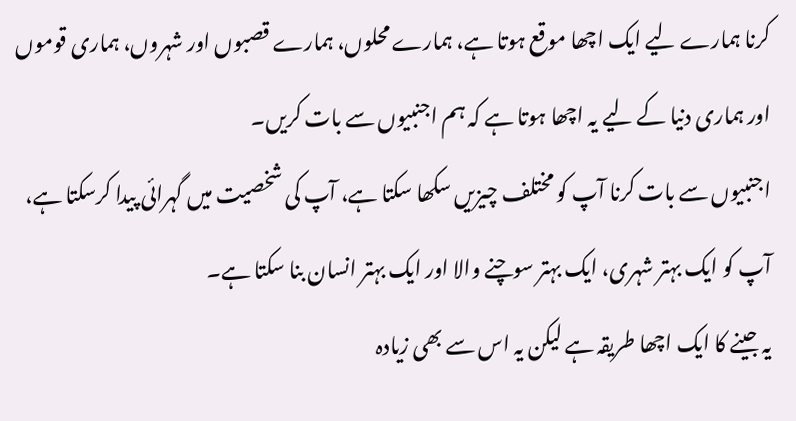کرنا ہمارے لیے ایک اچھا موقع ہوتا ہے، ہمارے محلوں، ہمارے قصبوں اور شہروں، ہماری قوموں اور ہماری دنیا کے لیے یہ اچھا ہوتا ہے کہ ہم اجنبیوں سے بات کریں۔
اجنبیوں سے بات کرنا آپ کو مختلف چیزیں سکھا سکتا ہے، آپ کی شخصیت میں گہرائی پیدا کرسکتا ہے، آپ کو ایک بہتر شہری، ایک بہتر سوچنے والا اور ایک بہتر انسان بنا سکتا ہے۔
یہ جینے کا ایک اچھا طریقہ ہے لیکن یہ اس سے بھی زیادہ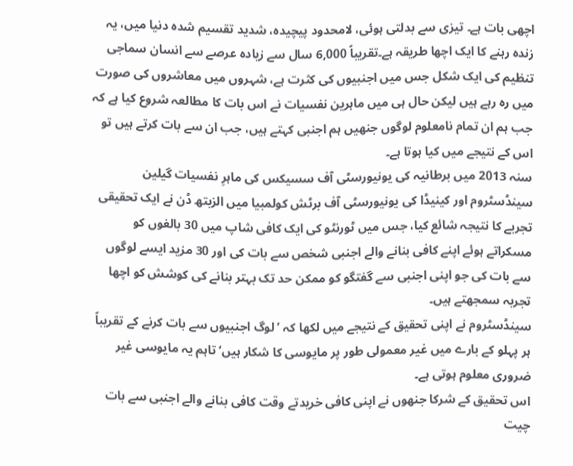اچھی بات ہے۔ تیزی سے بدلتی ہوئی، لامحدود پیچیدہ، شدید تقسیم شدہ دنیا میں، یہ زندہ رہنے کا ایک اچھا طریقہ ہے۔تقریباً 6,000 سال سے زیادہ عرصے سے انسان سماجی تنظیم کی ایک شکل جس میں اجنبیوں کی کثرت ہے، شہروں میں معاشروں کی صورت میں رہ رہے ہیں لیکن حال ہی میں ماہرین نفسیات نے اس بات کا مطالعہ شروع کیا ہے کہ جب ہم ان تمام نامعلوم لوگوں جنھیں ہم اجنبی کہتے ہیں، جب ان سے بات کرتے ہیں تو اس کے نتیجے میں کیا ہوتا ہے۔
سنہ 2013 میں برطانیہ کی یونیورسٹی آف سسیکس کی ماہرِ نفسیات گیلین سینڈسٹروم اور کینیڈا کی یونیورسٹی آف برٹش کولمبیا میں الزبتھ ڈن نے ایک تحقیقی تجربے کا نتیجہ شائع کیا، جس میں ٹورنٹو کی ایک کافی شاپ میں 30 بالغوں کو مسکراتے ہوئے اپنے کافی بنانے والے اجنبی شخص سے بات کی اور 30 مزید ایسے لوگوں سے بات کی جو اپنی اجنبی سے گفتگو کو ممکن حد تک بہتر بنانے کی کوشش کو اچھا تجربہ سمجھتے ہیں۔
سینڈسٹروم نے اپنی تحقیق کے نتیجے میں لکھا کہ ’لوگ اجنبیوں سے بات کرنے کے تقریباً ہر پہلو کے بارے میں غیر معمولی طور پر مایوسی کا شکار ہیں‘ تاہم یہ مایوسی غیر ضروری معلوم ہوتی ہے۔
اس تحقیق کے شرکا جنھوں نے اپنی کافی خریدتے وقت کافی بنانے والے اجنبی سے بات چیت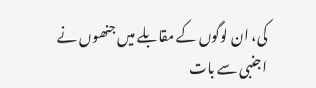کی، ان لوگوں کے مقابلے میں جنھوں نے اجنبی سے بات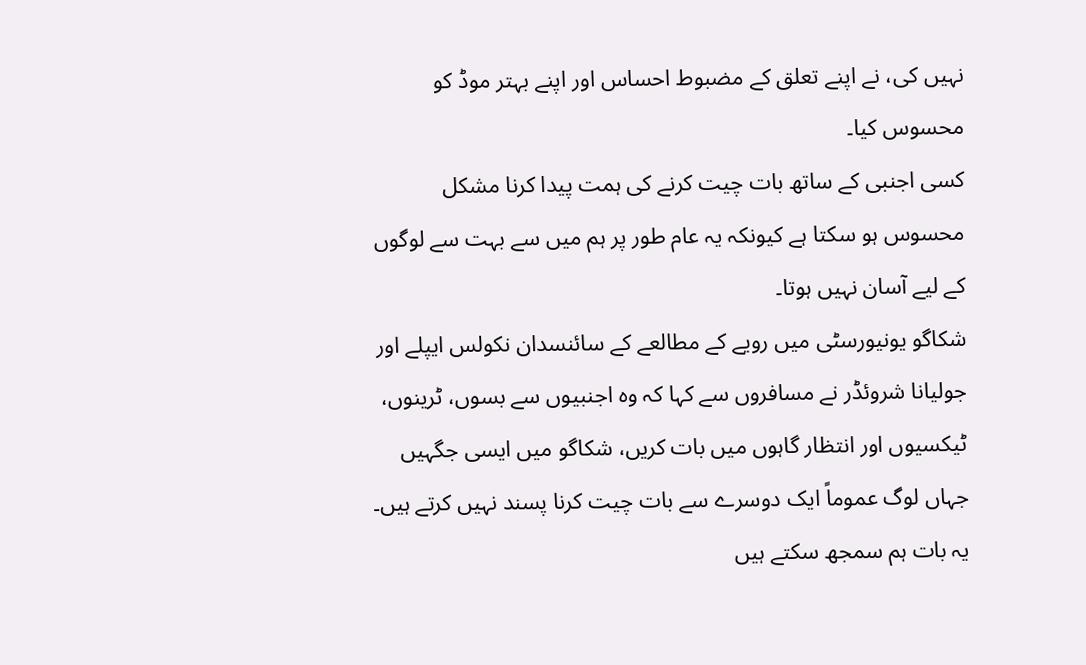نہیں کی، نے اپنے تعلق کے مضبوط احساس اور اپنے بہتر موڈ کو محسوس کیا۔
کسی اجنبی کے ساتھ بات چیت کرنے کی ہمت پیدا کرنا مشکل محسوس ہو سکتا ہے کیونکہ یہ عام طور پر ہم میں سے بہت سے لوگوں کے لیے آسان نہیں ہوتا۔
شکاگو یونیورسٹی میں رویے کے مطالعے کے سائنسدان نکولس ایپلے اور جولیانا شروئڈر نے مسافروں سے کہا کہ وہ اجنبیوں سے بسوں، ٹرینوں، ٹیکسیوں اور انتظار گاہوں میں بات کریں، شکاگو میں ایسی جگہیں جہاں لوگ عموماً ایک دوسرے سے بات چیت کرنا پسند نہیں کرتے ہیں۔
یہ بات ہم سمجھ سکتے ہیں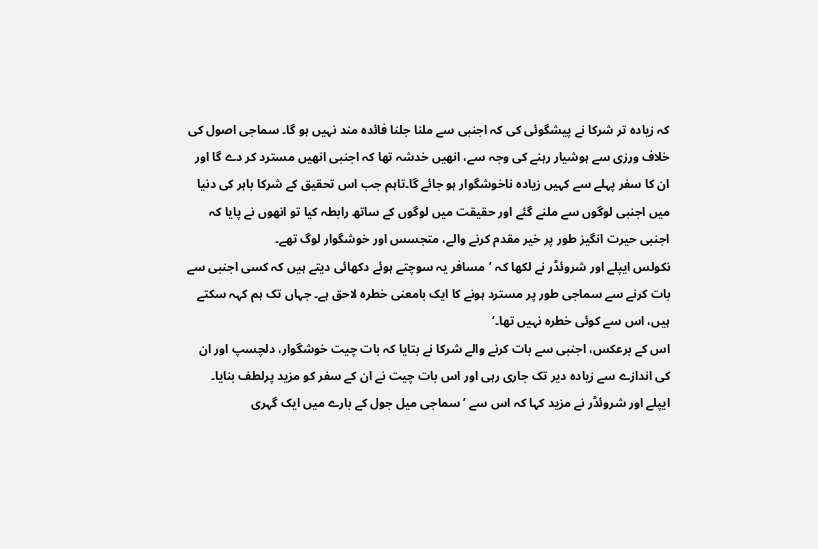کہ زیادہ تر شرکا نے پیشگوئی کی کہ اجنبی سے ملنا جلنا فائدہ مند نہیں ہو گا۔ سماجی اصول کی خلاف ورزی سے ہوشیار رہنے کی وجہ سے، انھیں خدشہ تھا کہ اجنبی انھیں مسترد کر دے گا اور ان کا سفر پہلے سے کہیں زیادہ ناخوشگوار ہو جائے گا۔تاہم جب اس تحقیق کے شرکا باہر کی دنیا میں اجنبی لوگوں سے ملنے گئے اور حقیقت میں لوگوں کے ساتھ رابطہ کیا تو انھوں نے پایا کہ اجنبی حیرت انگیز طور پر خیر مقدم کرنے والے، متجسس اور خوشگوار لوگ تھے۔
نکولس ایپلے اور شروئڈر نے لکھا کہ ’مسافر یہ سوچتے ہوئے دکھائی دیتے ہیں کہ کسی اجنبی سے بات کرنے سے سماجی طور پر مسترد ہونے کا ایک بامعنی خطرہ لاحق ہے۔ جہاں تک ہم کہہ سکتے ہیں، اس سے کوئی خطرہ نہیں تھا۔‘
اس کے برعکس، اجنبی سے بات کرنے والے شرکا نے بتایا کہ بات چیت خوشگوار، دلچسپ اور ان کی اندازے سے زیادہ دیر تک جاری رہی اور اس بات چیت نے ان کے سفر کو مزید پرلطف بنایا۔
ایپلے اور شروئڈر نے مزید کہا کہ اس سے ’سماجی میل جول کے بارے میں ایک گہری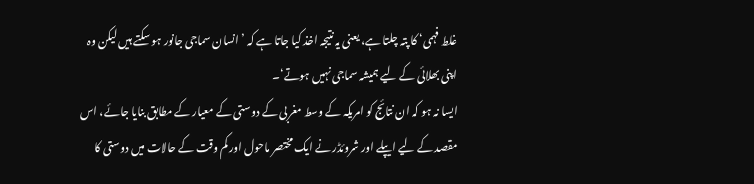غلط فہمی‘ کا پتہ چلتا ہے، یعنی یہ نتیجہ اخذ کیا جاتا ہے کہ ’انسان سماجی جانور ہو سکتے ہیں لیکن وہ اپنی بھلائی کے لیے ہمیشہ سماجی نہیں ہوتے‘۔
ایسا نہ ہو کہ ان نتائج کو امریکہ کے وسط مغربی کے دوستی کے معیار کے مطابق بنایا جائے، اس مقصد کے لیے ایپلے اور شروئڈر نے ایک مختصر ماحول اور کم وقت کے حالات میں دوستی کا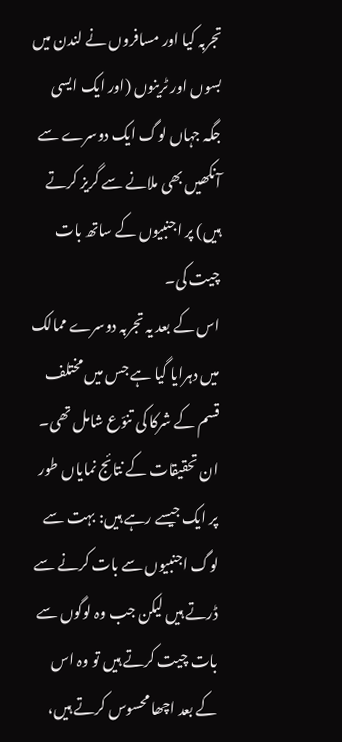تجربہ کیا اور مسافروں نے لندن میں بسوں اور ٹرینوں (اور ایک ایسی جگہ جہاں لوگ ایک دوسرے سے آنکھیں بھی ملانے سے گریز کرتے ہیں) پر اجنبیوں کے ساتھ بات چیت کی۔
اس کے بعد یہ تجربہ دوسرے ممالک میں دہرایا گیا ہے جس میں مختلف قسم کے شرکا کی تنوّع شامل تھی۔
ان تحقیقات کے نتائج نمایاں طور پر ایک جیسے رہے ہیں: بہت سے لوگ اجنبیوں سے بات کرنے سے ڈرتے ہیں لیکن جب وہ لوگوں سے بات چیت کرتے ہیں تو وہ اس کے بعد اچھا محسوس کرتے ہیں،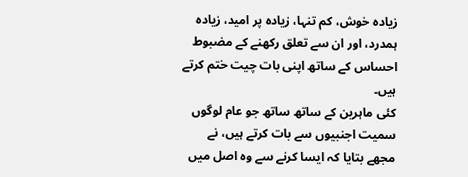زیادہ خوش، کم تنہا، زیادہ پر امید، زیادہ ہمدرد، اور ان سے تعلق رکھنے کے مضبوط احساس کے ساتھ اپنی بات چیت ختم کرتے ہیں۔
کئی ماہرین کے ساتھ ساتھ جو عام لوگوں سمیت اجنبیوں سے بات کرتے ہیں، نے مجھے بتایا کہ ایسا کرنے سے وہ اصل میں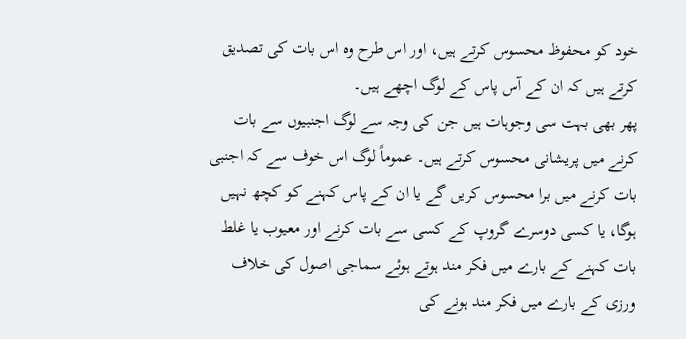خود کو محفوظ محسوس کرتے ہیں، اور اس طرح وہ اس بات کی تصدیق کرتے ہیں کہ ان کے آس پاس کے لوگ اچھے ہیں۔
پھر بھی بہت سی وجوہات ہیں جن کی وجہ سے لوگ اجنبیوں سے بات کرنے میں پریشانی محسوس کرتے ہیں۔ عموماً لوگ اس خوف سے کہ اجنبی بات کرنے میں برا محسوس کریں گے یا ان کے پاس کہنے کو کچھ نہیں ہوگا، یا کسی دوسرے گروپ کے کسی سے بات کرنے اور معیوب یا غلط بات کہنے کے بارے میں فکر مند ہوتے ہوئے سماجی اصول کی خلاف ورزی کے بارے میں فکر مند ہونے کی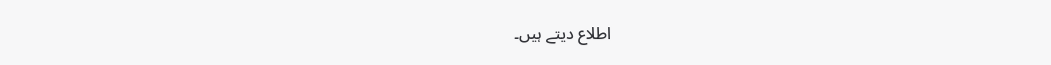اطلاع دیتے ہیں۔